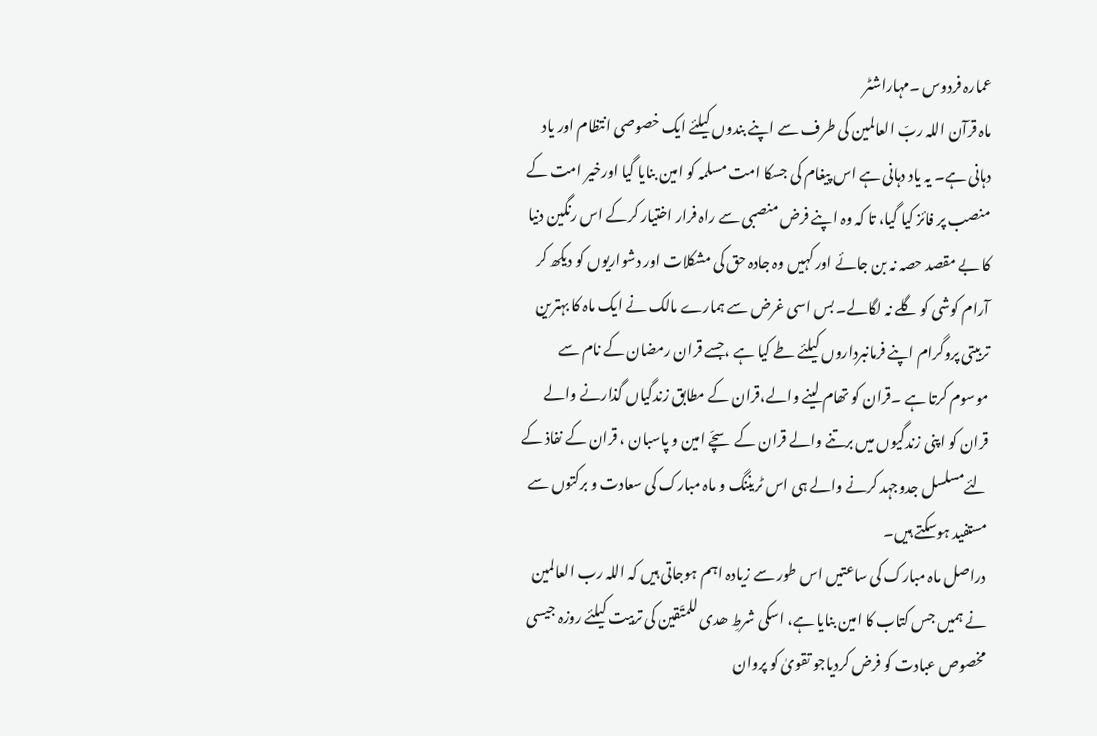عمارہ فردوس ۔مہاراشٹر
ماہ قرآن اللہ ربّ العالمین کی طرف سے اپنے بندوں کیلئے ایک خصوصی انتظام اور یاد دہانی ہے۔ یہ یاد دہانی ہے اس پیغام کی جسکا امت مسلمہ کو امین بنایا گیا اورخیر امت کے منصب پر فائز کیا گیا، تا کہ وہ اپنے فرض منصبی سے راہ فرار اختیار کرکے اس رنگین دنیا کا بے مقصد حصہ نہ بن جائے اور کہیں وہ جادہ حق کی مشکلات اور دشواریوں کو دیکھ کر آرام کوشی کو گلے نہ لگالے۔ بس اسی غرض سے ہمارے مالک نے ایک ماہ کا بہترین تربیتی پروگرام اپنے فرمانبرداروں کیلئے طے کیا ہے ،جسے قران رمضان کے نام سے موسوم کرتا ہے ۔قران کو تھام لینے والے،قران کے مطابق زندگیاں گذارنے والے قران کو اپنی زندگیوں میں برتنے والے قران کے سچّے امین و پاسبان ، قران کے نفاذ کے لئےمسلسل جدوجہد کرنے والے ہی اس ٹریننگ و ماہ مبارک کی سعادت و برکتوں سے مستفید ہوسکتے ہیں۔
دراصل ماہ مبارک کی ساعتیں اس طور سے زیادہ اہم ہوجاتی ہیں کہ اللہ رب العالمین نے ہمیں جس کتاب کا امین بنایا ہے، اسکی شرطِ ھدی للمتّقین کی تربیت کیلئے روزہ جیسی مخصوص عبادت کو فرض کردیاجو تقویٰ کو پروان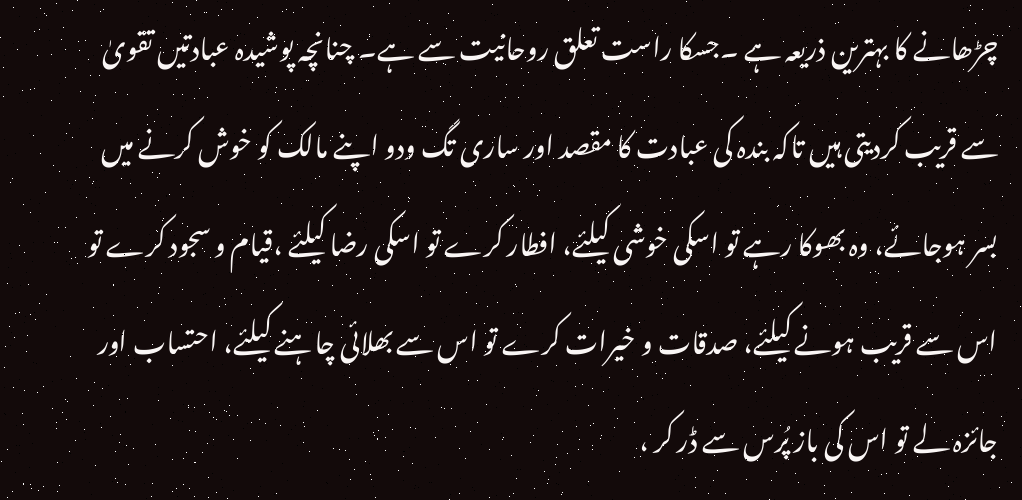چڑھانے کا بہترین ذریعہ ہے ۔جسکا راست تعلق روحانیت سے ہے۔ چنانچہ پوشیدہ عبادتیں تقویٰ سے قریب کردیتی ہیں تاکہ بندہ کی عبادت کا مقصد اور ساری تگ ودو اپنے مالک کو خوش کرنے میں بسر ہوجائے، وہ بھوکا رہے تو اسکی خوشی کیلئے، افطار کرے تو اسکی رضا کیلئے ،قیام و سجود کرے تو اس سے قریب ہونے کیلئے، صدقات و خیرات کرے تو اس سے بھلائی چاہنے کیلئے، احتساب اور جائزہ لے تو اس کی باز پُرس سے ڈر کر ،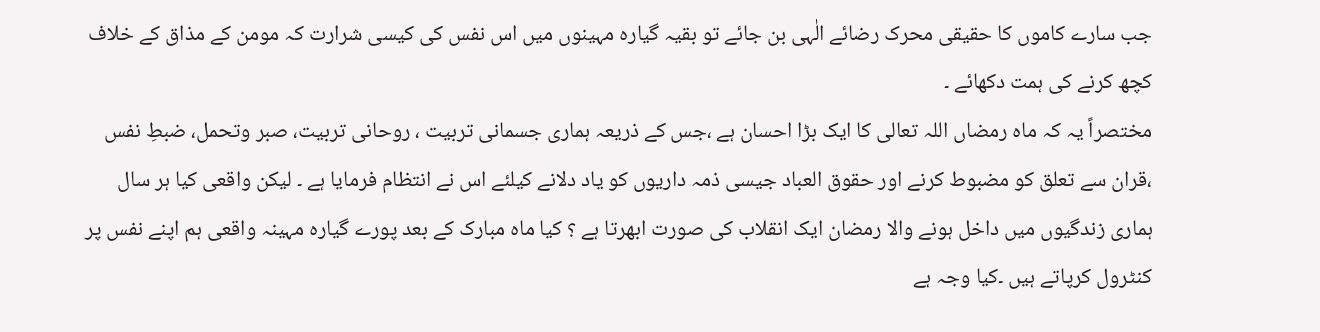جب سارے کاموں کا حقیقی محرک رضائے الٰہی بن جائے تو بقیہ گیارہ مہینوں میں اس نفس کی کیسی شرارت کہ مومن کے مذاق کے خلاف کچھ کرنے کی ہمت دکھائے ۔
مختصراً یہ کہ ماہ رمضاں اللہ تعالی کا ایک بڑا احسان ہے ،جس کے ذریعہ ہماری جسمانی تربیت ، روحانی تربیت، صبر وتحمل، ضبطِ نفس ،قران سے تعلق کو مضبوط کرنے اور حقوق العباد جیسی ذمہ داریوں کو یاد دلانے کیلئے اس نے انتظام فرمایا ہے ۔ لیکن واقعی کیا ہر سال ہماری زندگیوں میں داخل ہونے والا رمضان ایک انقلاب کی صورت ابھرتا ہے ؟ کیا ماہ مبارک کے بعد پورے گیارہ مہینہ واقعی ہم اپنے نفس پر کنٹرول کرپاتے ہیں ۔کیا وجہ ہے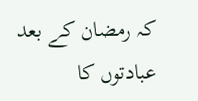کہ رمضان کے بعد عبادتوں کا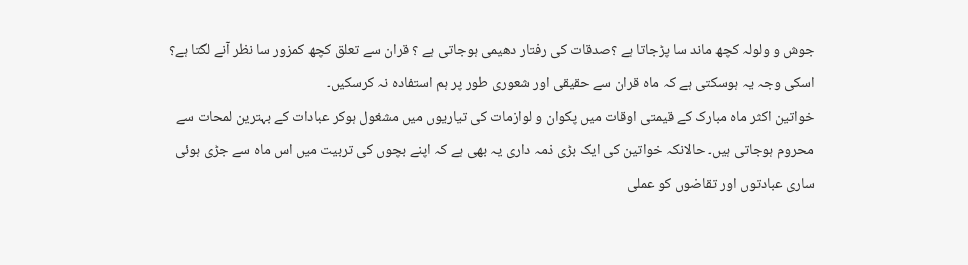جوش و ولولہ کچھ ماند سا پڑجاتا ہے ؟صدقات کی رفتار دھیمی ہوجاتی ہے ؟ قران سے تعلق کچھ کمزور سا نظر آنے لگتا ہے؟ اسکی وجہ یہ ہوسکتی ہے کہ ماہ قران سے حقیقی اور شعوری طور پر ہم استفادہ نہ کرسکیں۔
خواتین اکثر ماہ مبارک کے قیمتی اوقات میں پکوان و لوازمات کی تیاریوں میں مشغول ہوکر عبادات کے بہترین لمحات سے محروم ہوجاتی ہیں۔ حالانکہ خواتین کی ایک بڑی ذمہ داری یہ بھی ہے کہ اپنے بچوں کی تربیت میں اس ماہ سے جڑی ہوئی ساری عبادتوں اور تقاضوں کو عملی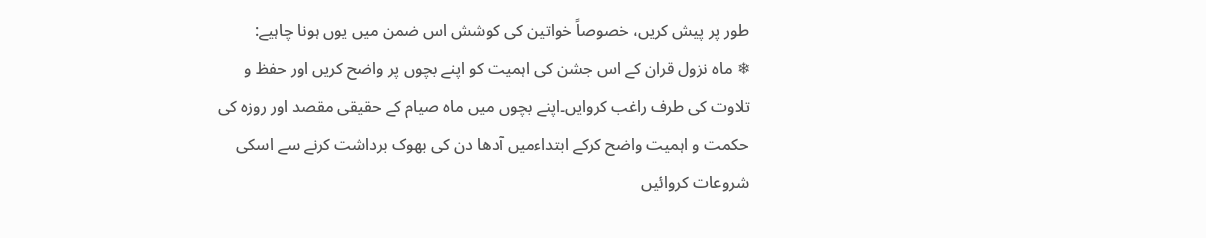طور پر پیش کریں، خصوصاً خواتین کی کوشش اس ضمن میں یوں ہونا چاہیے:
❄ ماہ نزول قران کے اس جشن کی اہمیت کو اپنے بچوں پر واضح کریں اور حفظ و تلاوت کی طرف راغب کروایں۔اپنے بچوں میں ماہ صیام کے حقیقی مقصد اور روزہ کی حکمت و اہمیت واضح کرکے ابتداءمیں آدھا دن کی بھوک برداشت کرنے سے اسکی شروعات کروائیں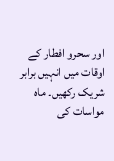اور سحرو افطار کے اوقات میں انہیں برابر شریک رکھیں۔ ماہ مواسات کی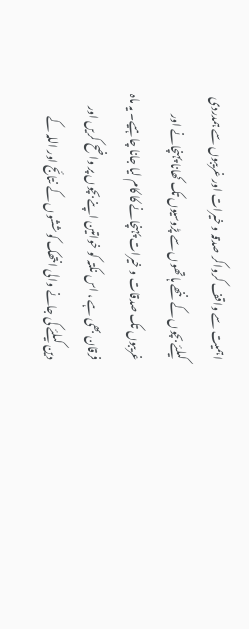اہمیت سے واقف کرواکر صدقہ و خیرات اور غریبوں سے ہمدردی کیلئے بچوں کے ننھے ہاتھوں سے پڑوسیوں تک کھانا پہنچانے اور غریبوں تک صدقات و خیرات پہنچانے کا کام لیا جانا چاہیے۔ یہ ماہ فرقان بھی ہے ، اس نکتہ کو خواتین اپنے بچوں پر واضح کریں اور دین کیلئے کی جانے والی انتھک کوششوں کے نتائج اور اللہ کے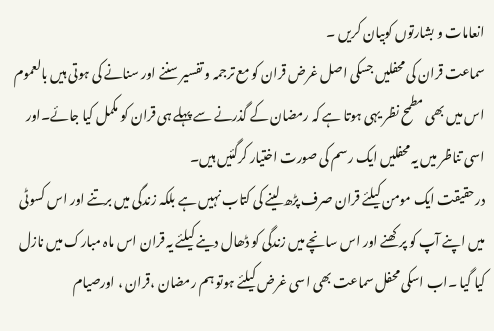انعامات و بشارتوں کوبیان کریں ۔
سماعت قران کی محفلیں جسکی اصل غرض قران کو مع ترجمہ و تفسیر سننے اور سنانے کی ہوتی ہیں بالعموم اس میں بھی مطمح نظر یہی ہوتا ہے کہ رمضان کے گذرنے سے پہلے ہی قران کو مکمل کیا جائے۔اور اسی تناظر میں یہ محفلیں ایک رسم کی صورت اختیار کرگئیں ہیں۔
درحقیقت ایک مومن کیلئے قران صرف پڑھ لینے کی کتاب نہیں ہے بلکہ زندگی میں برتنے اور اس کسوٹی میں اپنے آپ کو پرکھنے اور اس سانچے میں زندگی کو ڈھال دینے کیلئے یہ قران اس ماہ مبارک میں نازل کیا گیا ۔اب اسکی محفل سماعت بھی اسی غرض کیلئے ہوتو ہم رمضان ،قران ، اورصیام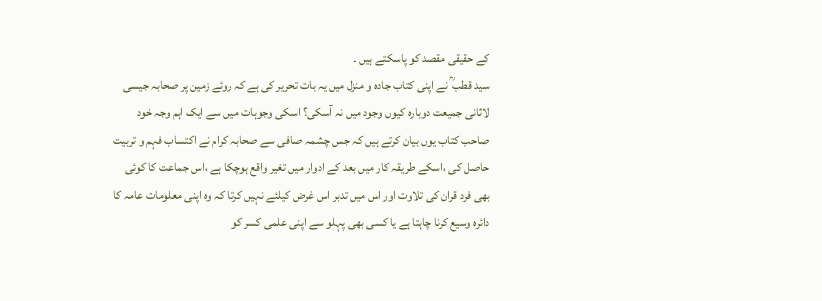کے حقیقی مقصد کو پاسکتے ہیں ۔
سید قطب ؒ نے اپنی کتاب جادہ و منزل میں یہ بات تحریر کی ہے کہ روئے زمین پر صحابہ جیسی لاثانی جمیعت دوبارہ کیوں وجود میں نہ آسکی؟ اسکی وجوہات میں سے ایک اہم وجہ خود صاحب کتاب یوں بیان کرتے ہیں کہ جس چشمہ صافی سے صحابہ کرام نے اکتساب فہم و تربیت حاصل کی ،اسکے طریقہ کار میں بعد کے ادوار میں تغیر واقع ہوچکا ہے ،اس جماعت کا کوئی بھی فرد قران کی تلاوت اور اس میں تدبر اس غرض کیلئے نہیں کرتا کہ وہ اپنی معلومات عامہ کا دائرہ وسیع کرنا چاہتا ہے یا کسی بھی پہلو سے اپنی علمی کسر کو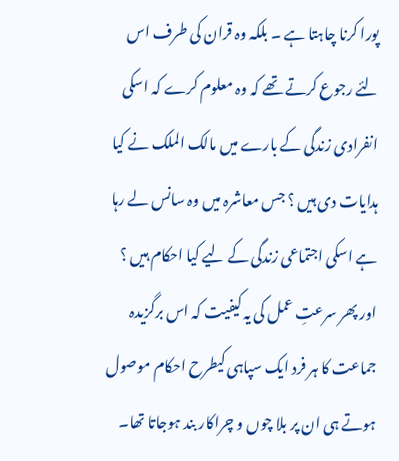پورا کرنا چاہتا ہے ۔ بلکہ وہ قران کی طرف اس لئے رجوع کرتے تھے کہ وہ معلوم کرے کہ اسکی انفرادی زندگی کے بارے میں مالک الملک نے کیا ہدایات دی ہیں ؟ جس معاشرہ میں وہ سانس لے رہا ہے اسکی اجتماعی زندگی کے لیے کیا احکام ہیں ؟ اور پھر سرعتِ عمل کی یہ کیفیت کہ اس برگزیدہ جماعت کا ہر فرد ایک سپاہی کیطرح احکام موصول ہوتے ہی ان پر بلا چوں و چراکار بند ہوجاتا تھا۔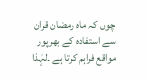چوں کہ ماہ رمضان قران سے استفادہ کے بھرپور مواقع فراہم کرتا ہے ۔لہٰذا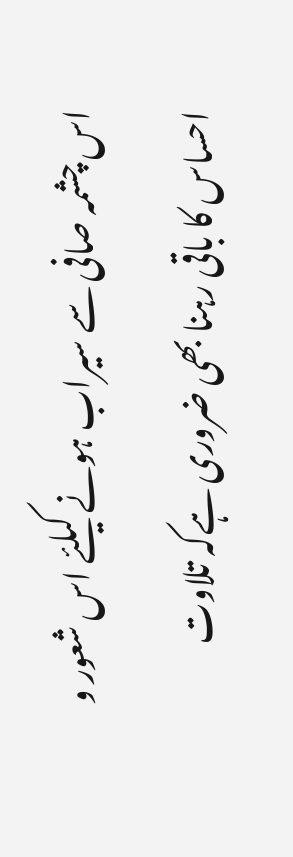اس چشمہ صافی سے سیراب ہونے کیلئے اس شعور و احساس کا باقی رہنا بھی ضروری ہےکہ تلاوت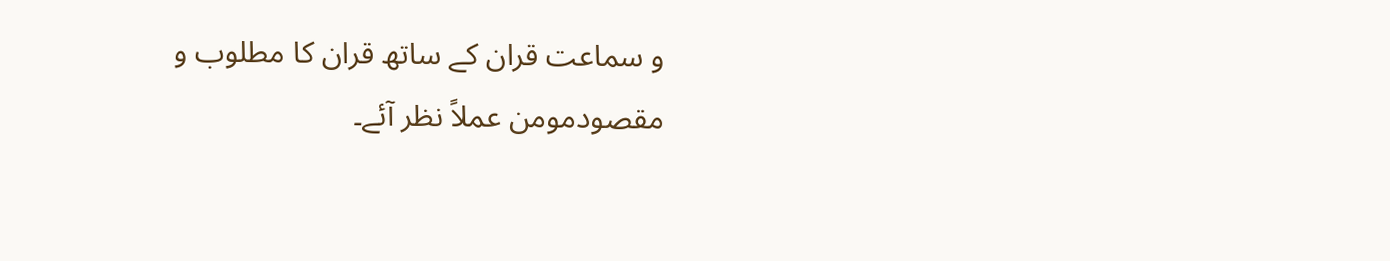و سماعت قران کے ساتھ قران کا مطلوب و مقصودمومن عملاً نظر آئے۔